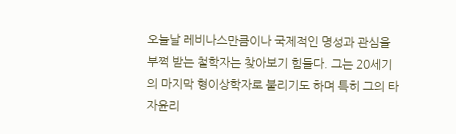오늘날 레비나스만큼이나 국제적인 명성과 관심을 부쩍 받는 철학자는 찾아보기 힘들다. 그는 20세기의 마지막 형이상학자로 불리기도 하며 특히 그의 타자윤리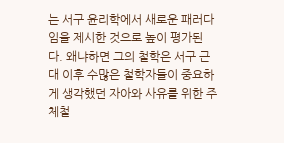는 서구 윤리학에서 새로운 패러다임을 제시한 것으로 높이 평가된다. 왜냐하면 그의 철학은 서구 근대 이후 수많은 철학자들이 중요하게 생각했던 자아와 사유를 위한 주체철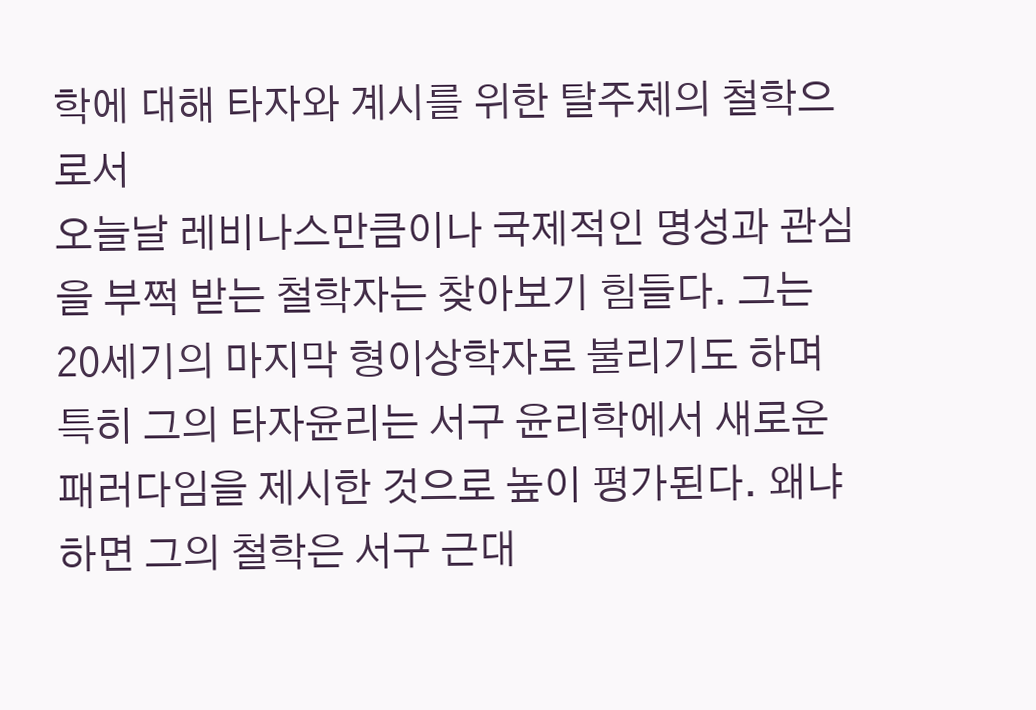학에 대해 타자와 계시를 위한 탈주체의 철학으로서
오늘날 레비나스만큼이나 국제적인 명성과 관심을 부쩍 받는 철학자는 찾아보기 힘들다. 그는 20세기의 마지막 형이상학자로 불리기도 하며 특히 그의 타자윤리는 서구 윤리학에서 새로운 패러다임을 제시한 것으로 높이 평가된다. 왜냐하면 그의 철학은 서구 근대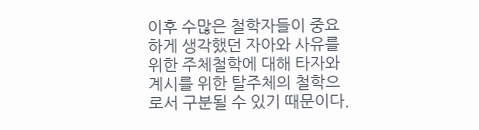이후 수많은 철학자들이 중요하게 생각했던 자아와 사유를 위한 주체철학에 대해 타자와 계시를 위한 탈주체의 철학으로서 구분될 수 있기 때문이다.